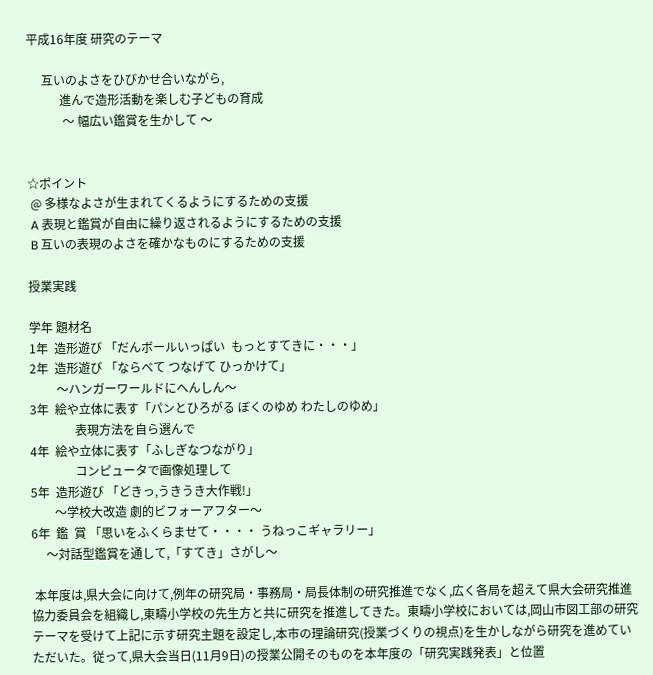平成16年度 研究のテーマ

     互いのよさをひびかせ合いながら,
           進んで造形活動を楽しむ子どもの育成
            〜 幅広い鑑賞を生かして 〜


☆ポイント
 @ 多様なよさが生まれてくるようにするための支援
 A 表現と鑑賞が自由に繰り返されるようにするための支援
 B 互いの表現のよさを確かなものにするための支援

授業実践

学年 題材名
1年  造形遊び 「だんボールいっぱい  もっとすてきに・・・」
2年  造形遊び 「ならべて つなげて ひっかけて」
         〜ハンガーワールドにへんしん〜
3年  絵や立体に表す「パンとひろがる ぼくのゆめ わたしのゆめ」
               表現方法を自ら選んで
4年  絵や立体に表す「ふしぎなつながり」
               コンピュータで画像処理して
5年  造形遊び 「どきっ,うきうき大作戦!」
        〜学校大改造 劇的ビフォーアフター〜
6年  鑑  賞 「思いをふくらませて・・・・ うねっこギャラリー」
     〜対話型鑑賞を通して,「すてき」さがし〜

 本年度は,県大会に向けて,例年の研究局・事務局・局長体制の研究推進でなく,広く各局を超えて県大会研究推進協力委員会を組織し,東疇小学校の先生方と共に研究を推進してきた。東疇小学校においては,岡山市図工部の研究テーマを受けて上記に示す研究主題を設定し,本市の理論研究(授業づくりの視点)を生かしながら研究を進めていただいた。従って,県大会当日(11月9日)の授業公開そのものを本年度の「研究実践発表」と位置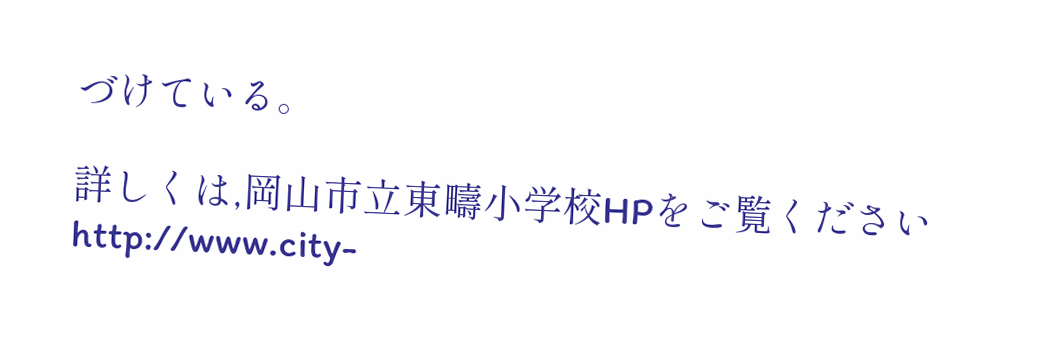づけている。

詳しくは,岡山市立東疇小学校HPをご覧ください
http://www.city-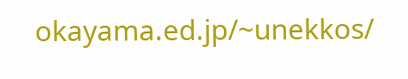okayama.ed.jp/~unekkos/